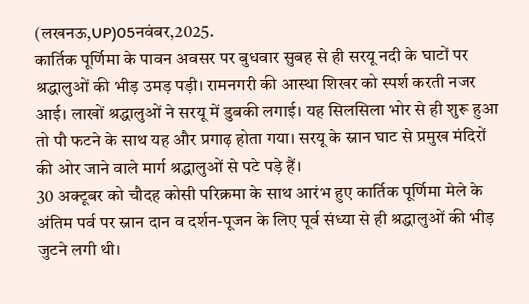(लखनऊ,UP)05नवंबर,2025.
कार्तिक पूर्णिमा के पावन अवसर पर बुधवार सुबह से ही सरयू नदी के घाटों पर श्रद्धालुओं की भीड़ उमड़ पड़ी। रामनगरी की आस्था शिखर को स्पर्श करती नजर आई। लाखों श्रद्धालुओं ने सरयू में डुबकी लगाई। यह सिलसिला भोर से ही शुरू हुआ तो पौ फटने के साथ यह और प्रगाढ़ होता गया। सरयू के स्नान घाट से प्रमुख मंदिरों की ओर जाने वाले मार्ग श्रद्धालुओं से पटे पड़े हैं।
30 अक्टूबर को चौदह कोसी परिक्रमा के साथ आरंभ हुए कार्तिक पूर्णिमा मेले के अंतिम पर्व पर स्नान दान व दर्शन-पूजन के लिए पूर्व संध्या से ही श्रद्धालुओं की भीड़ जुटने लगी थी।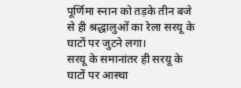पूर्णिमा स्नान को तड़के तीन बजे से ही श्रद्धालुओं का रेला सरयू के
घाटों पर जुटने लगा।
सरयू के समानांतर ही सरयू के घाटों पर आस्था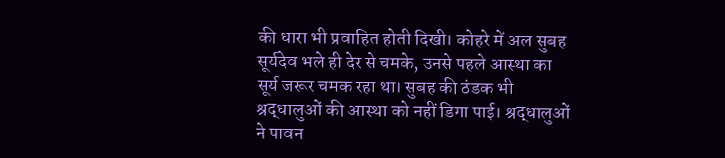की धारा भी प्रवाहित होती दिखी। कोहरे में अल सुबह सूर्यदेव भले ही देर से चमके, उनसे पहले आस्था का सूर्य जरूर चमक रहा था। सुबह की ठंडक भी श्रद्धालुओं की आस्था को नहीं डिगा पाई। श्रद्धालुओं ने पावन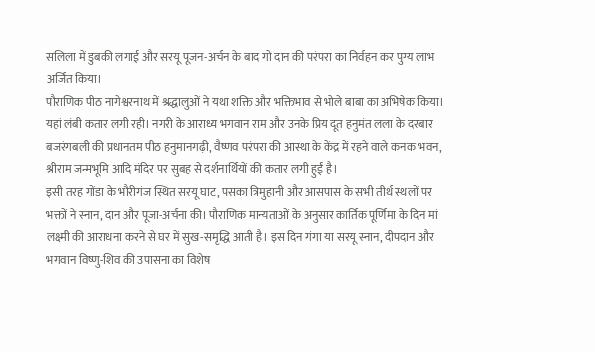सलिला में डुबकी लगाई और सरयू पूजन-अर्चन के बाद गो दान की परंपरा का निर्वहन कर पुग्य लाभ अर्जित किया।
पौराणिक पीठ नागेश्वरनाथ में श्रद्धालुओं ने यथा शक्ति और भक्तिभाव से भोले बाबा का अभिषेक किया। यहां लंबी कतार लगी रही। नगरी के आराध्य भगवान राम और उनके प्रिय दूत हनुमंत लला के दरबार बजरंगबली की प्रधानतम पीठ हनुमानगढ़ी, वैष्णव परंपरा की आस्था के केंद्र में रहने वाले कनक भवन, श्रीराम जन्मभूमि आदि मंदिर पर सुबह से दर्शनार्थियों की कतार लगी हुईं है।
इसी तरह गोंडा के भौरीगंज स्थित सरयू घाट, पसका त्रिमुहानी और आसपास के सभी तीर्थ स्थलों पर भक्तों ने स्नान, दान और पूजा-अर्चना की। पौराणिक मान्यताओं के अनुसार कार्तिक पूर्णिमा के दिन मां लक्ष्मी की आराधना करने से घर में सुख-समृद्धि आती है। इस दिन गंगा या सरयू स्नान, दीपदान और भगवान विष्णु-शिव की उपासना का विशेष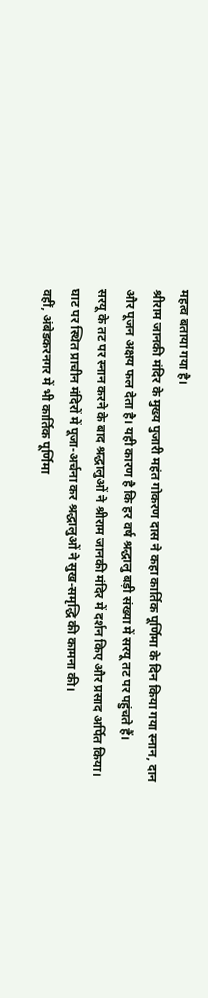महत्व बताया गया है।
श्रीराम जानकी मंदिर के मुख्य पुजारी महंत गोकरण दास ने कहा कार्तिक पूर्णिमा के दिन किया गया स्नान, दान और पूजन अक्षय फल देता है। यही कारण है कि हर वर्ष श्रद्धालु बड़ी संख्या में सरयू तट पर पहुंचते हैं।
सरयू के तट पर स्नान करने के बाद श्रद्धालुओं ने श्रीराम जानकी मंदिर में दर्शन किए और प्रसाद अर्पित किया। घाट पर स्थित प्राचीन मंदिरों में पूजा-अर्चना कर श्रद्धालुओं ने सुख-समृद्धि की कामना की।
वहीं, अंबेडकरनगर में भी कार्तिक पूर्णिमा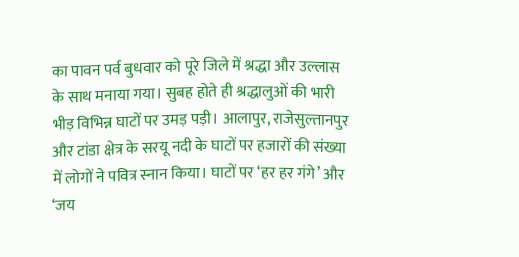का पावन पर्व बुधवार को पूरे जिले में श्रद्धा और उल्लास के साथ मनाया गया। सुबह होते ही श्रद्धालुओं की भारी भीड़ विभिन्न घाटों पर उमड़ पड़ी। आलापुर, राजेसुल्तानपुर और टांडा क्षेत्र के सरयू नदी के घाटों पर हजारों की संख्या में लोगों ने पवित्र स्नान किया। घाटों पर ‘हर हर गंगे’ और ‘जय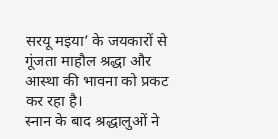सरयू मइया’ के जयकारों से गूंजता माहौल श्रद्धा और आस्था की भावना को प्रकट कर रहा है।
स्नान के बाद श्रद्धालुओं ने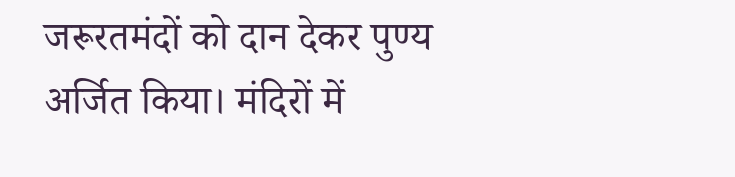जरूरतमंदों को दान देकर पुण्य अर्जित किया। मंदिरों में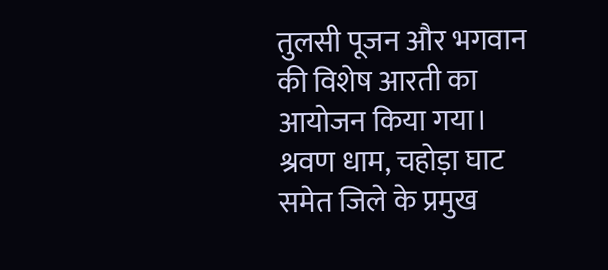तुलसी पूजन और भगवान की विशेष आरती का आयोजन किया गया। श्रवण धाम, चहोड़ा घाट समेत जिले के प्रमुख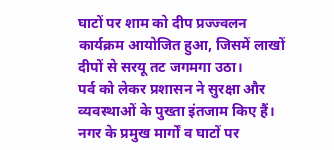घाटों पर शाम को दीप प्रज्ज्वलन कार्यक्रम आयोजित हुआ, जिसमें लाखों दीपों से सरयू तट जगमगा उठा।
पर्व को लेकर प्रशासन ने सुरक्षा और व्यवस्थाओं के पुख्ता इंतजाम किए हैं। नगर के प्रमुख मार्गों व घाटों पर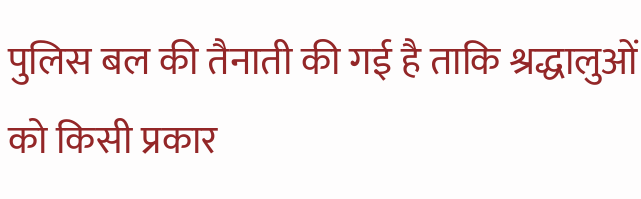पुलिस बल की तैनाती की गई है ताकि श्रद्धालुओं को किसी प्रकार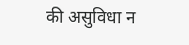की असुविधा न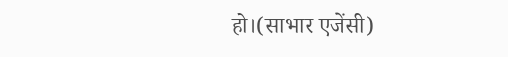हो।(साभार एजेंसी)